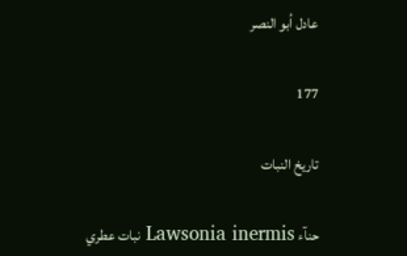عادل أبو النصر

177

تاريخ النبات

حنآء Lawsonia inermis نبات عطري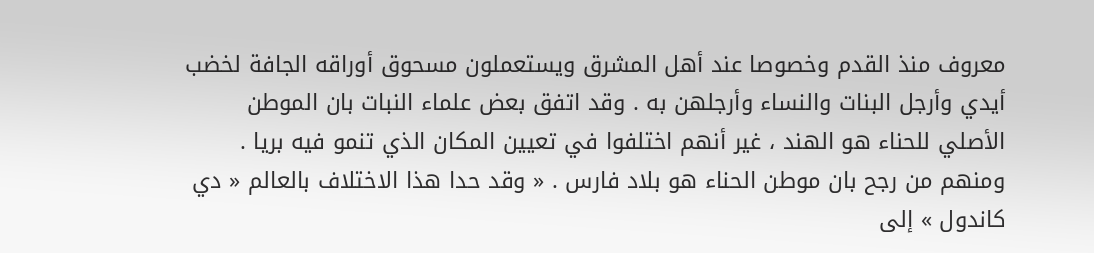معروف منذ القدم وخصوصا عند أهل المشرق ويستعملون مسحوق أوراقه الجافة لخضب أيدي وأرجل البنات والنساء وأرجلهن به . وقد اتفق بعض علماء النبات بان الموطن الأصلي للحناء هو الهند ، غير أنهم اختلفوا في تعيين المكان الذي تنمو فيه بريا . ومنهم من رجح بان موطن الحناء هو بلاد فارس . « وقد حدا هذا الاختلاف بالعالم « دي كاندول » إلى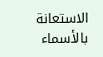الاستعانة بالأسماء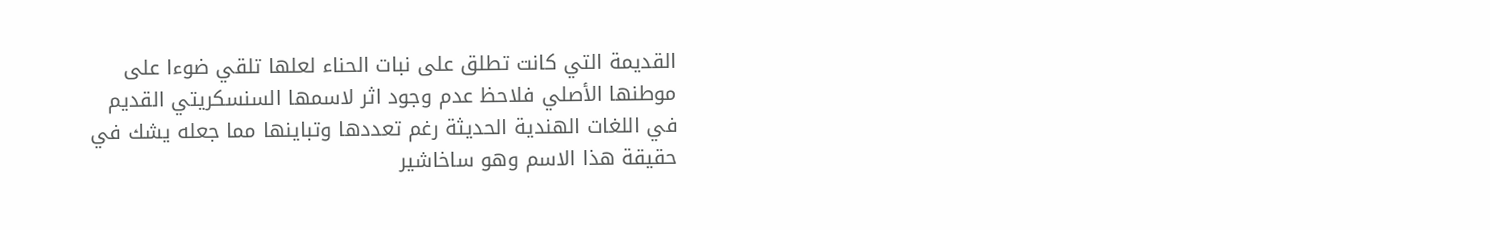القديمة التي كانت تطلق على نبات الحناء لعلها تلقي ضوءا على موطنها الأصلي فلاحظ عدم وجود اثر لاسمها السنسكريتي القديم في اللغات الهندية الحديثة رغم تعددها وتباينها مما جعله يشك في حقيقة هذا الاسم وهو ساخاشير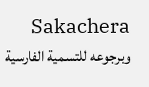Sakachera وبرجوعه للتسمية الفارسية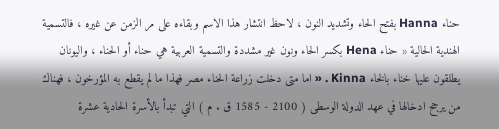حناء Hanna بفتح الحاء وتشديد النون ، لاحظ انتشار هذا الاسم وبقاءه على مر الزمن عن غيره ، فالتسمية الهندية الحالية « حناء Hena بكسر الحاء ونون غير مشددة والتسمية العربية هي حناء أو الحناء ، واليونان يطلقون عليها خناء بالخاء Kinna . « اما متى دخلت زراعة الحناء مصر فهذا ما لم يقطع به المؤرخون ، فهناك من يرجح ادخالها في عهد الدولة الوسطى ( 2100 - 1585 ق . م ) التي تبدأ بالأسرة الحادية عشرة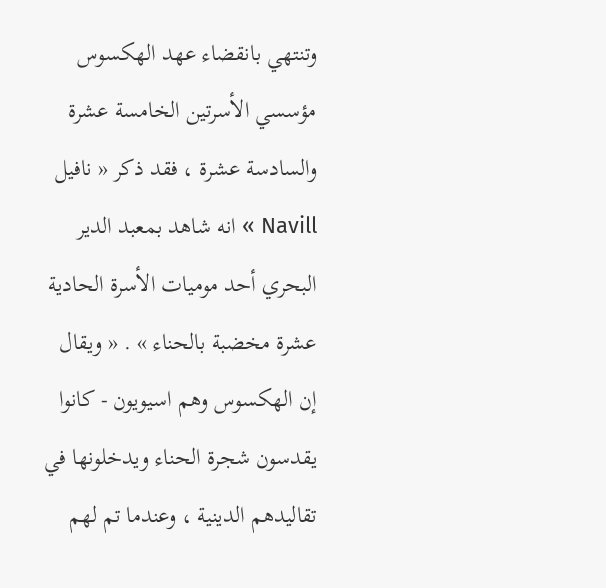وتنتهي بانقضاء عهد الهكسوس مؤسسي الأسرتين الخامسة عشرة والسادسة عشرة ، فقد ذكر « نافيل Navill » انه شاهد بمعبد الدير البحري أحد موميات الأسرة الحادية عشرة مخضبة بالحناء » . « ويقال إن الهكسوس وهم اسيويون - كانوا يقدسون شجرة الحناء ويدخلونها في تقاليدهم الدينية ، وعندما تم لهم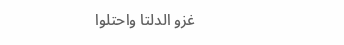غزو الدلتا واحتلوا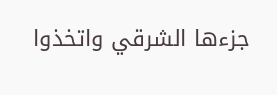جزءها الشرقي واتخذوا